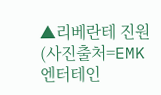▲리베란테 진원(사진출처=EMK엔터테인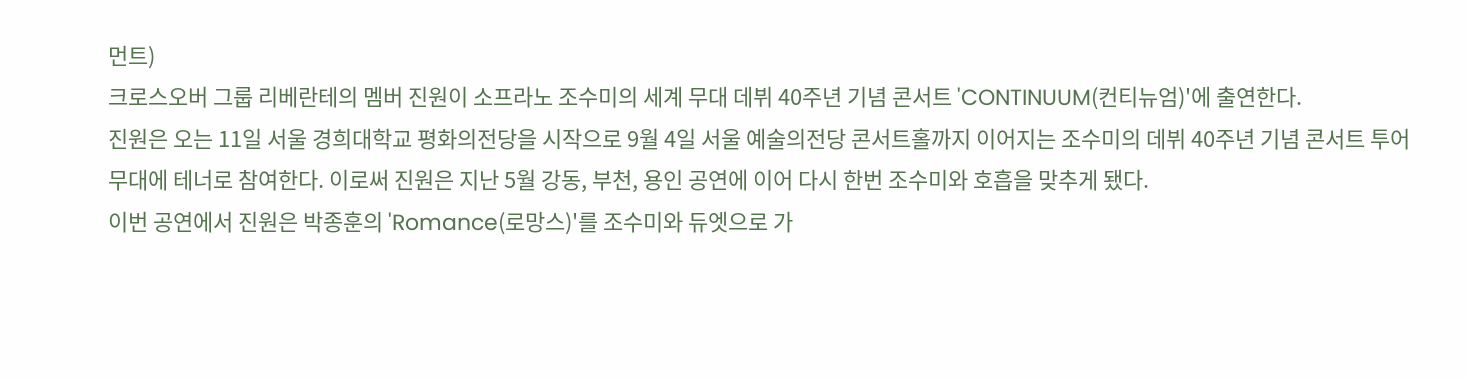먼트)
크로스오버 그룹 리베란테의 멤버 진원이 소프라노 조수미의 세계 무대 데뷔 40주년 기념 콘서트 'CONTINUUM(컨티뉴엄)'에 출연한다.
진원은 오는 11일 서울 경희대학교 평화의전당을 시작으로 9월 4일 서울 예술의전당 콘서트홀까지 이어지는 조수미의 데뷔 40주년 기념 콘서트 투어 무대에 테너로 참여한다. 이로써 진원은 지난 5월 강동, 부천, 용인 공연에 이어 다시 한번 조수미와 호흡을 맞추게 됐다.
이번 공연에서 진원은 박종훈의 'Romance(로망스)'를 조수미와 듀엣으로 가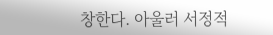창한다. 아울러 서정적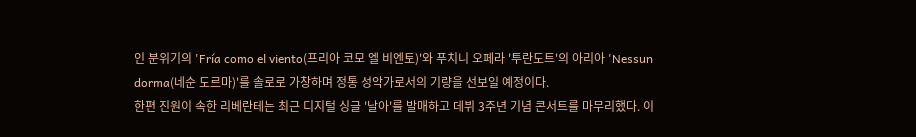인 분위기의 'Fría como el viento(프리아 코모 엘 비엔토)'와 푸치니 오페라 '투란도트'의 아리아 'Nessun dorma(네순 도르마)'를 솔로로 가창하며 정통 성악가로서의 기량을 선보일 예정이다.
한편 진원이 속한 리베란테는 최근 디지털 싱글 '날아'를 발매하고 데뷔 3주년 기념 콘서트를 마무리했다. 이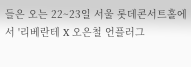들은 오는 22~23일 서울 롯데콘서트홀에서 '리베란테 X 오은철 언플러그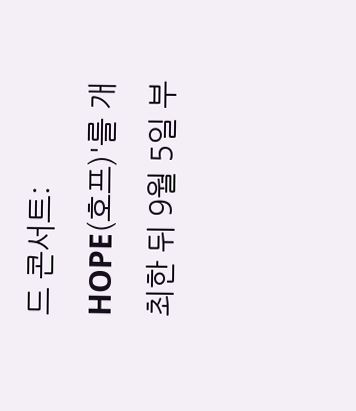드 콘서트: HOPE(호프)'를 개최한 뒤 9월 5일 부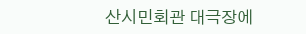산시민회관 대극장에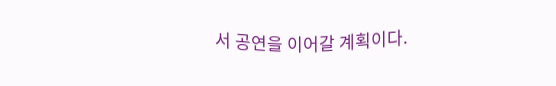서 공연을 이어갈 계획이다.